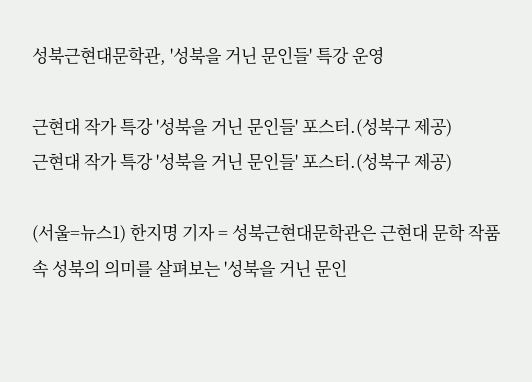성북근현대문학관, '성북을 거닌 문인들' 특강 운영

근현대 작가 특강 '성북을 거닌 문인들' 포스터.(성북구 제공)
근현대 작가 특강 '성북을 거닌 문인들' 포스터.(성북구 제공)

(서울=뉴스1) 한지명 기자 = 성북근현대문학관은 근현대 문학 작품 속 성북의 의미를 살펴보는 '성북을 거닌 문인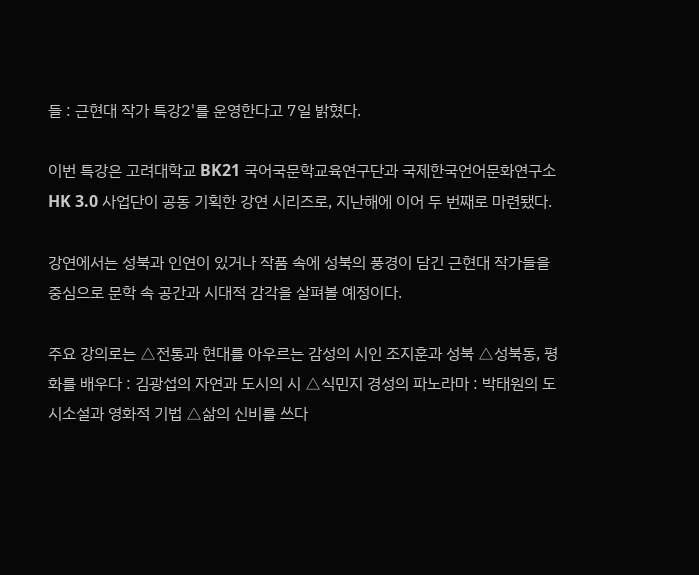들 : 근현대 작가 특강2'를 운영한다고 7일 밝혔다.

이번 특강은 고려대학교 BK21 국어국문학교육연구단과 국제한국언어문화연구소 HK 3.0 사업단이 공동 기획한 강연 시리즈로, 지난해에 이어 두 번째로 마련됐다.

강연에서는 성북과 인연이 있거나 작품 속에 성북의 풍경이 담긴 근현대 작가들을 중심으로 문학 속 공간과 시대적 감각을 살펴볼 예정이다.

주요 강의로는 △전통과 현대를 아우르는 감성의 시인 조지훈과 성북 △성북동, 평화를 배우다 : 김광섭의 자연과 도시의 시 △식민지 경성의 파노라마 : 박태원의 도시소설과 영화적 기법 △삶의 신비를 쓰다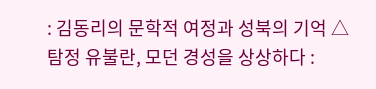: 김동리의 문학적 여정과 성북의 기억 △탐정 유불란, 모던 경성을 상상하다 :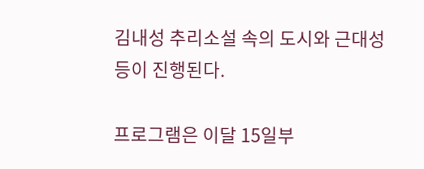김내성 추리소설 속의 도시와 근대성 등이 진행된다.

프로그램은 이달 15일부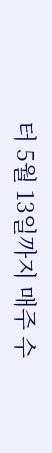터 5월 13일까지 매주 수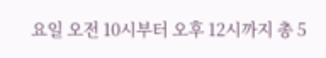요일 오전 10시부터 오후 12시까지 총 5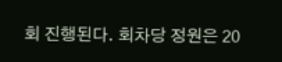회 진행된다. 회차당 정원은 20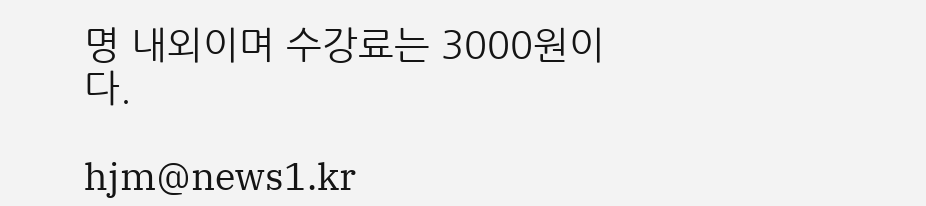명 내외이며 수강료는 3000원이다.

hjm@news1.kr